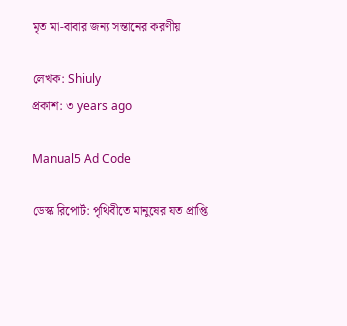মৃত মা-বাবার জন্য সন্তানের করণীয়

লেখক: Shiuly
প্রকাশ: ৩ years ago

Manual5 Ad Code

ডেস্ক রিপোর্ট: পৃথিবীতে মানুষের যত প্রাপ্তি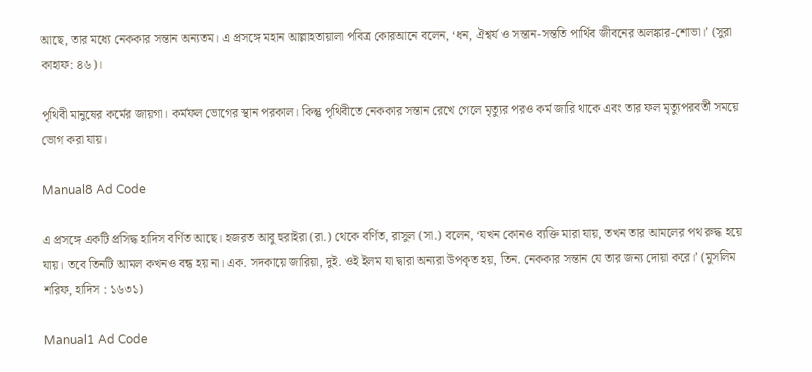আছে, তার মধ্যে নেককার সন্তান অন্যতম। এ প্রসঙ্গে মহান আল্লাহতায়ালা পবিত্র কোরআনে বলেন, ‘ধন, ঐশ্বর্য ও সন্তান-সন্ততি পার্থিব জীবনের অলঙ্কার-শোভা।’ (সুরা কাহাফ: ৪৬)।

পৃথিবী মানুষের কর্মের জায়গা। কর্মফল ভোগের স্থান পরকাল। কিন্তু পৃথিবীতে নেককার সন্তান রেখে গেলে মৃত্যুর পরও কর্ম জারি থাকে এবং তার ফল মৃত্যুপরবর্তী সময়ে ভোগ করা যায়।

Manual8 Ad Code

এ প্রসঙ্গে একটি প্রসিদ্ধ হাদিস বর্ণিত আছে। হজরত আবু হুরাইরা (রা.) থেকে বর্ণিত, রাসুল (সা.) বলেন, ‘যখন কোনও ব্যক্তি মারা যায়, তখন তার আমলের পথ রুদ্ধ হয়ে যায়। তবে তিনটি আমল কখনও বন্ধ হয় না। এক. সদকায়ে জারিয়া, দুই. ওই ইলম যা দ্বারা অন্যরা উপকৃত হয়, তিন. নেককার সন্তান যে তার জন্য দোয়া করে।’ (মুসলিম শরিফ, হাদিস : ১৬৩১)

Manual1 Ad Code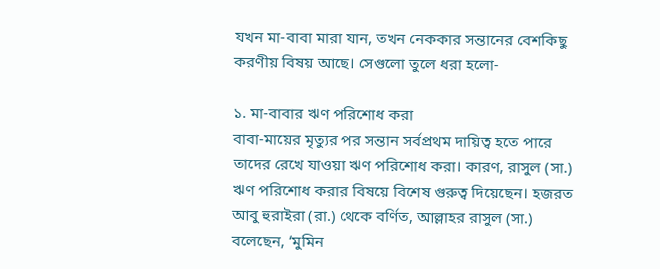যখন মা-বাবা মারা যান, তখন নেককার সন্তানের বেশকিছু করণীয় বিষয় আছে। সেগুলো তুলে ধরা হলো-

১. মা-বাবার ঋণ পরিশোধ করা
বাবা-মায়ের মৃত্যুর পর সন্তান সর্বপ্রথম দায়িত্ব হতে পারে তাদের রেখে যাওয়া ঋণ পরিশোধ করা। কারণ, রাসুল (সা.) ঋণ পরিশোধ করার বিষয়ে বিশেষ গুরুত্ব দিয়েছেন। হজরত আবু হুরাইরা (রা.) থেকে বর্ণিত, আল্লাহর রাসুল (সা.) বলেছেন, ‘মুমিন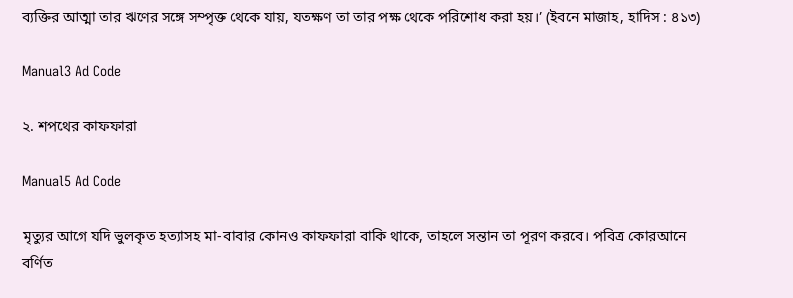ব্যক্তির আত্মা তার ঋণের সঙ্গে সম্পৃক্ত থেকে যায়, যতক্ষণ তা তার পক্ষ থেকে পরিশোধ করা হয়।’ (ইবনে মাজাহ, হাদিস : ৪১৩)

Manual3 Ad Code

২. শপথের কাফফারা

Manual5 Ad Code

মৃত্যুর আগে যদি ভুলকৃত হত্যাসহ মা-বাবার কোনও কাফফারা বাকি থাকে, তাহলে সন্তান তা পূরণ করবে। পবিত্র কোরআনে বর্ণিত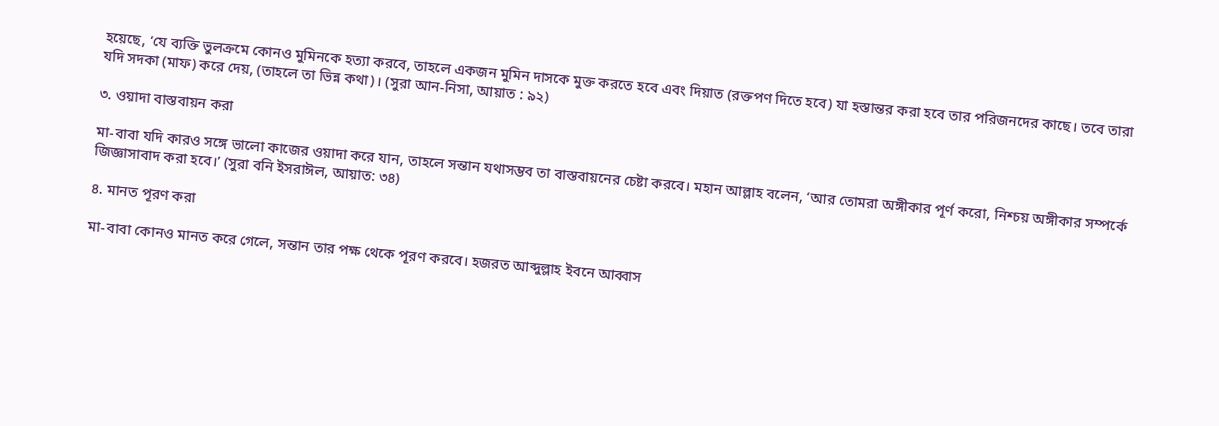হয়েছে, ‘যে ব্যক্তি ভুলক্রমে কোনও মুমিনকে হত্যা করবে, তাহলে একজন মুমিন দাসকে মুক্ত করতে হবে এবং দিয়াত (রক্তপণ দিতে হবে) যা হস্তান্তর করা হবে তার পরিজনদের কাছে। তবে তারা যদি সদকা (মাফ) করে দেয়, (তাহলে তা ভিন্ন কথা)। (সুরা আন-নিসা, আয়াত : ৯২)

৩. ওয়াদা বাস্তবায়ন করা

মা-বাবা যদি কারও সঙ্গে ভালো কাজের ওয়াদা করে যান, তাহলে সন্তান যথাসম্ভব তা বাস্তবায়নের চেষ্টা করবে। মহান আল্লাহ বলেন, ‘আর তোমরা অঙ্গীকার পূর্ণ করো, নিশ্চয় অঙ্গীকার সম্পর্কে জিজ্ঞাসাবাদ করা হবে।’ (সুরা বনি ইসরাঈল, আয়াত: ৩৪)

৪. মানত পূরণ করা

মা-বাবা কোনও মানত করে গেলে, সন্তান তার পক্ষ থেকে পূরণ করবে। হজরত আব্দুল্লাহ ইবনে আব্বাস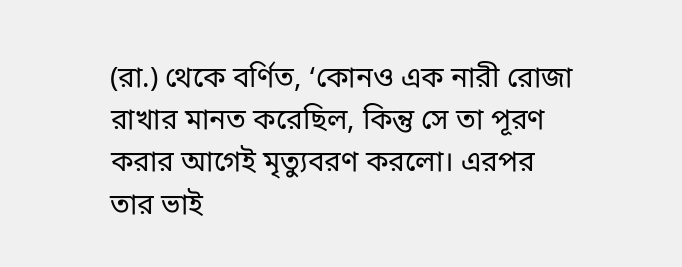(রা.) থেকে বর্ণিত, ‘কোনও এক নারী রোজা রাখার মানত করেছিল, কিন্তু সে তা পূরণ করার আগেই মৃত্যুবরণ করলো। এরপর তার ভাই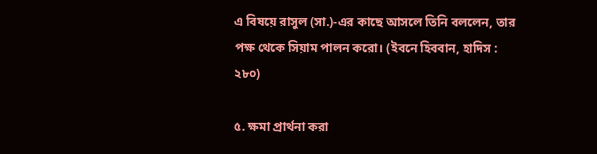এ বিষয়ে রাসুল (সা.)-এর কাছে আসলে তিনি বললেন, তার পক্ষ থেকে সিয়াম পালন করো। (ইবনে হিববান, হাদিস : ২৮০)

৫. ক্ষমা প্রার্থনা করা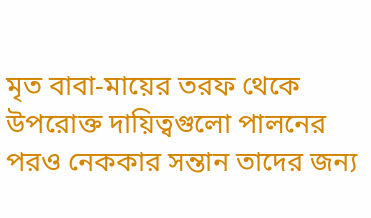মৃত বাবা-মায়ের তরফ থেকে উপরোক্ত দায়িত্বগুলো পালনের পরও নেককার সন্তান তাদের জন্য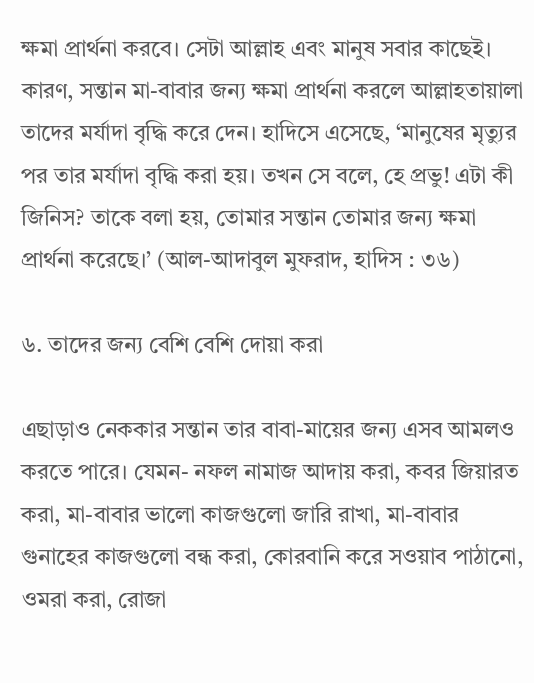ক্ষমা প্রার্থনা করবে। সেটা আল্লাহ এবং মানুষ সবার কাছেই। কারণ, সন্তান মা-বাবার জন্য ক্ষমা প্রার্থনা করলে আল্লাহতায়ালা তাদের মর্যাদা বৃদ্ধি করে দেন। হাদিসে এসেছে, ‘মানুষের মৃত্যুর পর তার মর্যাদা বৃদ্ধি করা হয়। তখন সে বলে, হে প্ৰভু! এটা কী জিনিস? তাকে বলা হয়, তোমার সন্তান তোমার জন্য ক্ষমা প্রার্থনা করেছে।’ (আল-আদাবুল মুফরাদ, হাদিস : ৩৬)

৬. তাদের জন্য বেশি বেশি দোয়া করা

এছাড়াও নেককার সন্তান তার বাবা-মায়ের জন্য এসব আমলও করতে পারে। যেমন- নফল নামাজ আদায় করা, কবর জিয়ারত করা, মা-বাবার ভালো কাজগুলো জারি রাখা, মা-বাবার গুনাহের কাজগুলো বন্ধ করা, কোরবানি করে সওয়াব পাঠানো, ওমরা করা, রোজা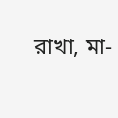রাখা, মা-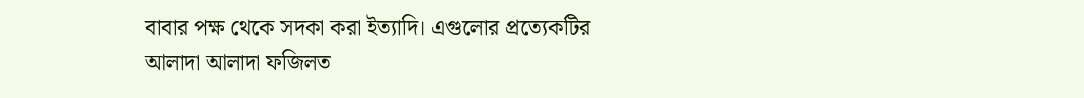বাবার পক্ষ থেকে সদকা করা ইত্যাদি। এগুলোর প্রত্যেকটির আলাদা আলাদা ফজিলত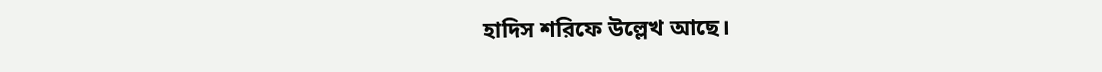হাদিস শরিফে উল্লেখ আছে।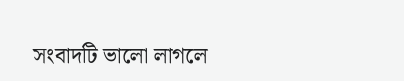সংবাদটি ভালো লাগলে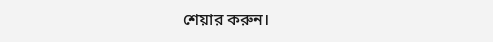শেয়ার করুন।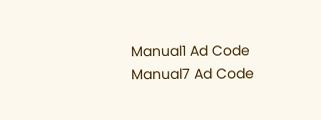Manual1 Ad Code
Manual7 Ad Code